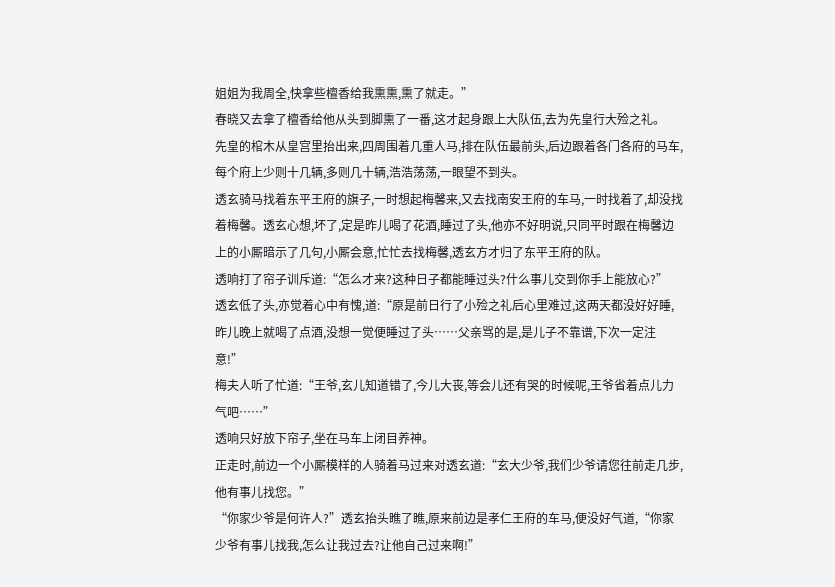姐姐为我周全,快拿些檀香给我熏熏,熏了就走。”
春晓又去拿了檀香给他从头到脚熏了一番,这才起身跟上大队伍,去为先皇行大殓之礼。
先皇的棺木从皇宫里抬出来,四周围着几重人马,排在队伍最前头,后边跟着各门各府的马车,每个府上少则十几辆,多则几十辆,浩浩荡荡,一眼望不到头。
透玄骑马找着东平王府的旗子,一时想起梅馨来,又去找南安王府的车马,一时找着了,却没找着梅馨。透玄心想,坏了,定是昨儿喝了花酒,睡过了头,他亦不好明说,只同平时跟在梅馨边上的小厮暗示了几句,小厮会意,忙忙去找梅馨,透玄方才归了东平王府的队。
透响打了帘子训斥道:“怎么才来?这种日子都能睡过头?什么事儿交到你手上能放心?”
透玄低了头,亦觉着心中有愧,道:“原是前日行了小殓之礼后心里难过,这两天都没好好睡,昨儿晚上就喝了点酒,没想一觉便睡过了头……父亲骂的是,是儿子不靠谱,下次一定注意!”
梅夫人听了忙道:“王爷,玄儿知道错了,今儿大丧,等会儿还有哭的时候呢,王爷省着点儿力气吧……”
透响只好放下帘子,坐在马车上闭目养神。
正走时,前边一个小厮模样的人骑着马过来对透玄道:“玄大少爷,我们少爷请您往前走几步,他有事儿找您。”
“你家少爷是何许人?”透玄抬头瞧了瞧,原来前边是孝仁王府的车马,便没好气道,“你家少爷有事儿找我,怎么让我过去?让他自己过来啊!”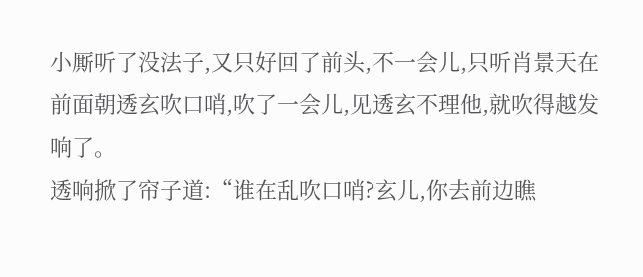小厮听了没法子,又只好回了前头,不一会儿,只听肖景天在前面朝透玄吹口哨,吹了一会儿,见透玄不理他,就吹得越发响了。
透响掀了帘子道:“谁在乱吹口哨?玄儿,你去前边瞧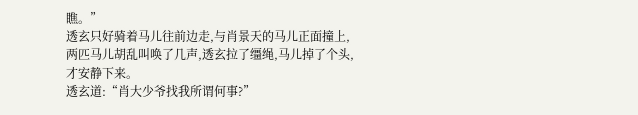瞧。”
透玄只好骑着马儿往前边走,与肖景天的马儿正面撞上,两匹马儿胡乱叫唤了几声,透玄拉了缰绳,马儿掉了个头,才安静下来。
透玄道:“肖大少爷找我所谓何事?”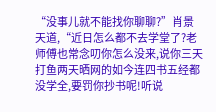“没事儿就不能找你聊聊?”肖景天道,“近日怎么都不去学堂了?老师傅也常念叨你怎么没来,说你三天打鱼两天晒网的如今连四书五经都没学全,要罚你抄书呢!听说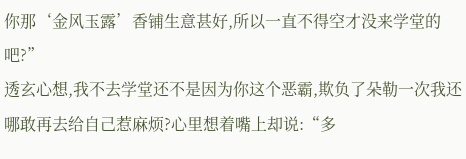你那‘金风玉露’香铺生意甚好,所以一直不得空才没来学堂的吧?”
透玄心想,我不去学堂还不是因为你这个恶霸,欺负了朵勒一次我还哪敢再去给自己惹麻烦?心里想着嘴上却说:“多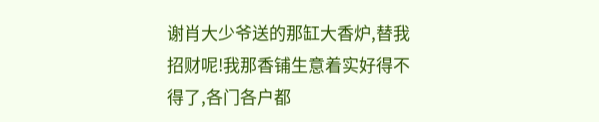谢肖大少爷送的那缸大香炉,替我招财呢!我那香铺生意着实好得不得了,各门各户都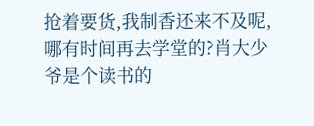抢着要货,我制香还来不及呢,哪有时间再去学堂的?肖大少爷是个读书的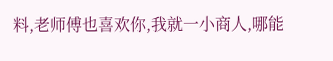料,老师傅也喜欢你,我就一小商人,哪能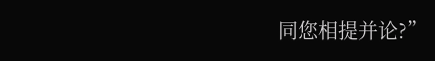同您相提并论?”